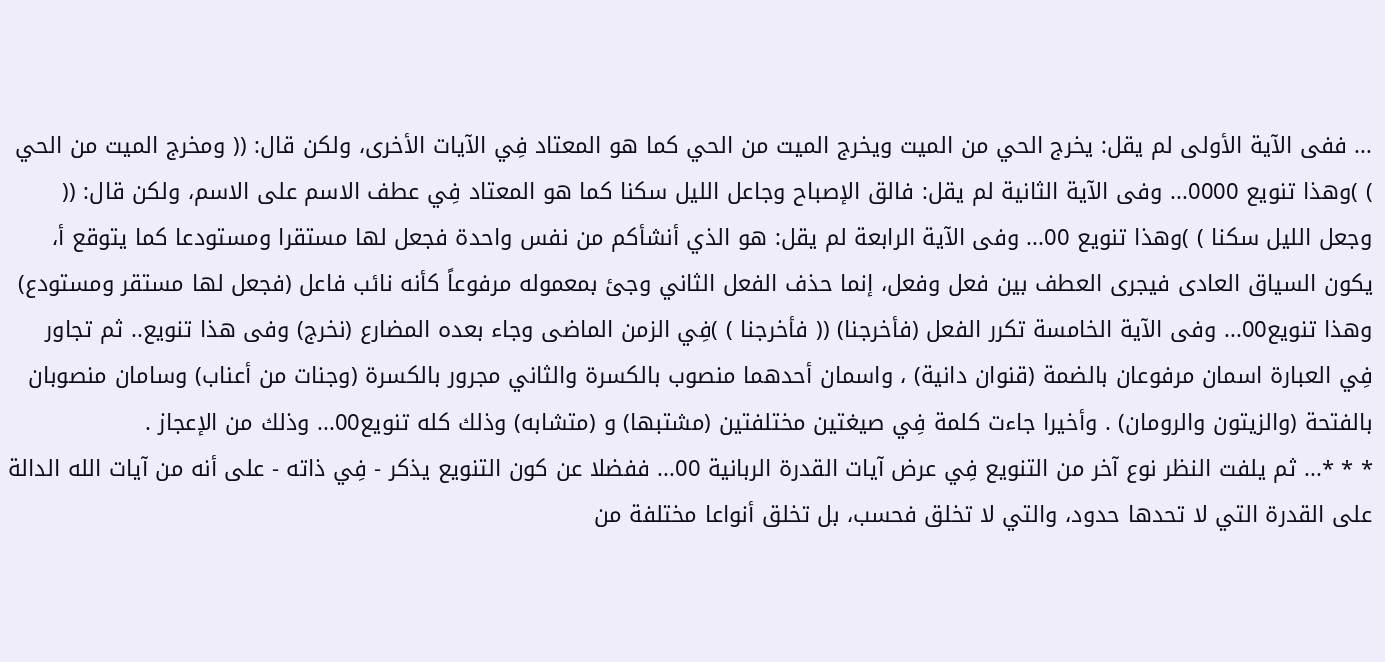... ففى الآية الأولى لم يقل: يخرج الحي من الميت ويخرج الميت من الحي كما هو المعتاد فِي الآيات الأخرى، ولكن قال: (( ومخرج الميت من الحي ) )وهذا تنويع 0000... وفى الآية الثانية لم يقل: فالق الإصباح وجاعل الليل سكنا كما هو المعتاد فِي عطف الاسم على الاسم، ولكن قال: (( وجعل الليل سكنا ) )وهذا تنويع 00... وفى الآية الرابعة لم يقل: هو الذي أنشأكم من نفس واحدة فجعل لها مستقرا ومستودعا كما يتوقع أ، يكون السياق العادى فيجرى العطف بين فعل وفعل، إنما حذف الفعل الثاني وجئ بمعموله مرفوعاً كأنه نائب فاعل (فجعل لها مستقر ومستودع) وهذا تنويع00... وفى الآية الخامسة تكرر الفعل (فأخرجنا) (( فأخرجنا ) )فِي الزمن الماضى وجاء بعده المضارع (نخرج) وفى هذا تنويع.. ثم تجاور فِي العبارة اسمان مرفوعان بالضمة (قنوان دانية) ، واسمان أحدهما منصوب بالكسرة والثاني مجرور بالكسرة (وجنات من أعناب) وسامان منصوبان بالفتحة (والزيتون والرومان) . وأخيرا جاءت كلمة فِي صيغتين مختلفتين (مشتبها) و (متشابه) وذلك كله تنويع00... وذلك من الإعجاز .
* * *... ثم يلفت النظر نوع آخر من التنويع فِي عرض آيات القدرة الربانية 00... ففضلا عن كون التنويع يذكر - فِي ذاته - على أنه من آيات الله الدالة على القدرة التي لا تحدها حدود، والتي لا تخلق فحسب، بل تخلق أنواعا مختلفة من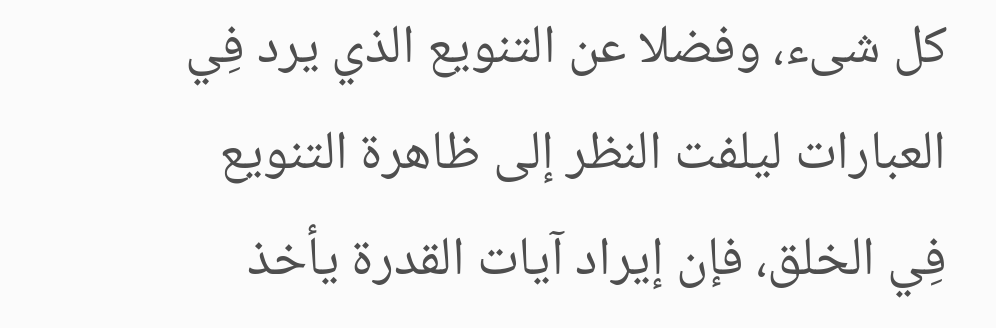كل شىء، وفضلا عن التنويع الذي يرد فِي العبارات ليلفت النظر إلى ظاهرة التنويع فِي الخلق، فإن إيراد آيات القدرة يأخذ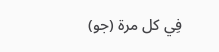فِي كل مرة (جو)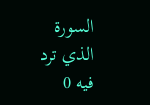السورة الذي ترد فيه 0